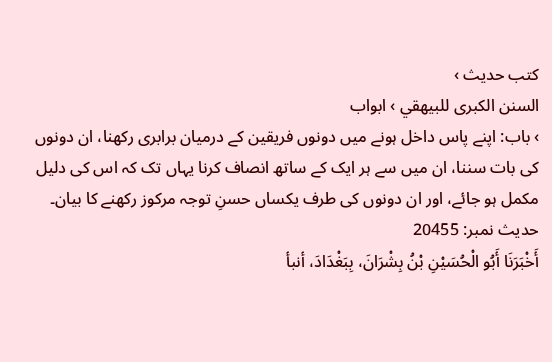کتب حدیث ›
السنن الكبرى للبيهقي › ابواب
› باب: اپنے پاس داخل ہونے میں دونوں فریقین کے درمیان برابری رکھنا، ان دونوں کی بات سننا، ان میں سے ہر ایک کے ساتھ انصاف کرنا یہاں تک کہ اس کی دلیل مکمل ہو جائے، اور ان دونوں کی طرف یکساں حسنِ توجہ مرکوز رکھنے کا بیان۔
حدیث نمبر: 20455
أَخْبَرَنَا أَبُو الْحُسَيْنِ بْنُ بِشْرَانَ، بِبَغْدَادَ، أنبأ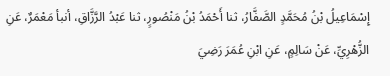إِسْمَاعِيلُ بْنُ مُحَمَّدٍ الصَّفَّارُ، ثنا أَحْمَدُ بْنُ مَنْصُورٍ، ثنا عَبْدُ الرَّزَّاقِ، أنبأ مَعْمَرٌ، عَنِ الزُّهْرِيِّ، عَنْ سَالِمٍ، عَنِ ابْنِ عُمَرَ رَضِيَ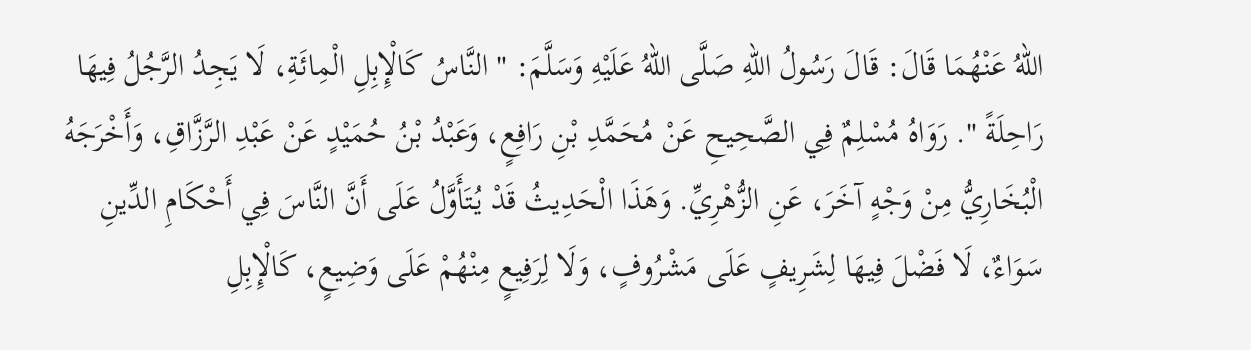اللهُ عَنْهُمَا قَالَ: قَالَ رَسُولُ اللهِ صَلَّى اللهُ عَلَيْهِ وَسَلَّمَ: " النَّاسُ كَالْإِبِلِ الْمِائَةِ، لَا يَجِدُ الرَّجُلُ فِيهَا رَاحِلَةً ". رَوَاهُ مُسْلِمٌ فِي الصَّحِيحِ عَنْ مُحَمَّدِ بْنِ رَافِعٍ، وَعَبْدُ بْنُ حُمَيْدٍ عَنْ عَبْدِ الرَّزَّاقِ، وَأَخْرَجَهُ الْبُخَارِيُّ مِنْ وَجْهٍ آخَرَ، عَنِ الزُّهْرِيِّ. وَهَذَا الْحَدِيثُ قَدْ يُتَأَوَّلُ عَلَى أَنَّ النَّاسَ فِي أَحْكَامِ الدِّينِ سَوَاءٌ، لَا فَضْلَ فِيهَا لِشَرِيفٍ عَلَى مَشْرُوفٍ، وَلَا لِرَفِيعٍ مِنْهُمْ عَلَى وَضِيعٍ، كَالْإِبِلِ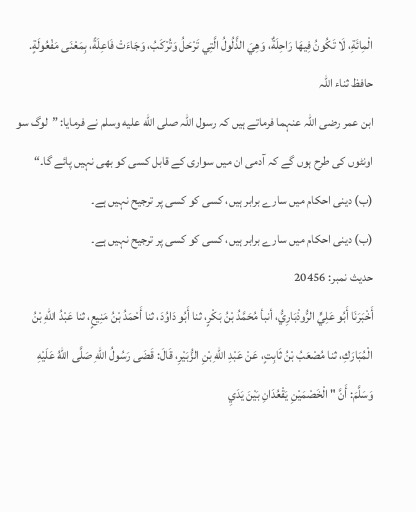الْمِائَةِ، لَا تَكُونُ فِيهَا رَاحِلَةٌ، وَهِيَ الذَّلُولُ الَّتِي تَرْحَلُ وَتُرْكَبُ، وَجَاءَتْ فَاعِلَةً، بِمَعْنَى مَفْعُولَةٍ.
حافظ ثناء اللہ
ابن عمر رضی اللہ عنہما فرماتے ہیں کہ رسول اللہ صلى الله عليه وسلم نے فرمایا: ”لوگ سو اونٹوں کی طرح ہوں گے کہ آدمی ان میں سواری کے قابل کسی کو بھی نہیں پائے گا۔“
(ب) دینی احکام میں سارے برابر ہیں، کسی کو کسی پر ترجیح نہیں ہے۔
(ب) دینی احکام میں سارے برابر ہیں، کسی کو کسی پر ترجیح نہیں ہے۔
حدیث نمبر: 20456
أَخْبَرَنَا أَبُو عَلِيٍّ الرُّوذْبَارِيُّ، أنبأ مُحَمَّدُ بْنُ بَكْرٍ، ثنا أَبُو دَاوُدَ، ثنا أَحْمَدُ بْنُ مَنِيعٍ، ثنا عَبْدُ اللهِ بْنُ الْمُبَارَكِ، ثنا مُصْعَبُ بْنُ ثَابِتٍ، عَنْ عَبْدِ اللهِ بْنِ الزُّبَيْرِ، قَالَ: قَضَى رَسُولُ اللهِ صَلَّى اللهُ عَلَيْهِ وَسَلَّمَ: أَنَّ " الْخَصْمَيْنِ يَقْعُدَانِ بَيْنَ يَدَيِ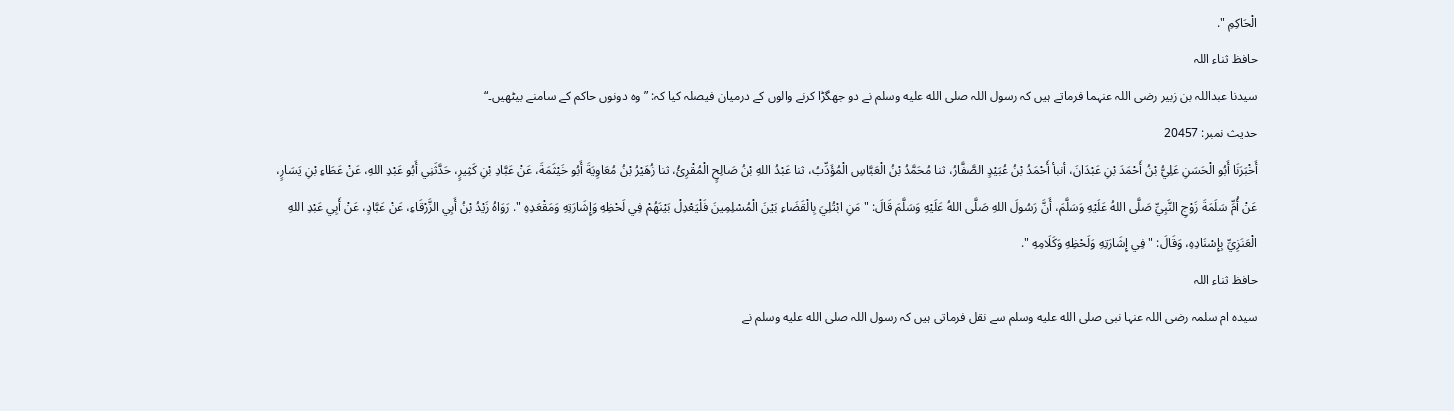الْحَاكِمِ ".
حافظ ثناء اللہ
سیدنا عبداللہ بن زبیر رضی اللہ عنہما فرماتے ہیں کہ رسول اللہ صلى الله عليه وسلم نے دو جھگڑا کرنے والوں کے درمیان فیصلہ کیا کہ: ”وہ دونوں حاکم کے سامنے بیٹھیں۔“
حدیث نمبر: 20457
أَخْبَرَنَا أَبُو الْحَسَنِ عَلِيُّ بْنُ أَحْمَدَ بْنِ عَبْدَانَ، أنبأ أَحْمَدُ بْنُ عُبَيْدٍ الصَّفَّارُ، ثنا مُحَمَّدُ بْنُ الْعَبَّاسِ الْمُؤَدِّبُ، ثنا عَبْدُ اللهِ بْنُ صَالِحٍ الْمُقْرِئُ، ثنا زُهَيْرُ بْنُ مُعَاوِيَةَ أَبُو خَيْثَمَةَ، عَنْ عَبَّادِ بْنِ كَثِيرٍ، حَدَّثَنِي أَبُو عَبْدِ اللهِ، عَنْ عَطَاءِ بْنِ يَسَارٍ، عَنْ أُمِّ سَلَمَةَ زَوْجِ النَّبِيِّ صَلَّى اللهُ عَلَيْهِ وَسَلَّمَ، أَنَّ رَسُولَ اللهِ صَلَّى اللهُ عَلَيْهِ وَسَلَّمَ قَالَ: " مَنِ ابْتُلِيَ بِالْقَضَاءِ بَيْنَ الْمُسْلِمِينَ فَلْيَعْدِلْ بَيْنَهُمْ فِي لَحْظِهِ وَإِشَارَتِهِ وَمَقْعَدِهِ ". رَوَاهُ زَيْدُ بْنُ أَبِي الزَّرْقَاءِ، عَنْ عَبَّادٍ، عَنْ أَبِي عَبْدِ اللهِ الْعَنَزِيِّ بِإِسْنَادِهِ، وَقَالَ: " فِي إِشَارَتِهِ وَلَحْظِهِ وَكَلَامِهِ ".
حافظ ثناء اللہ
سیدہ ام سلمہ رضی اللہ عنہا نبی صلى الله عليه وسلم سے نقل فرماتی ہیں کہ رسول اللہ صلى الله عليه وسلم نے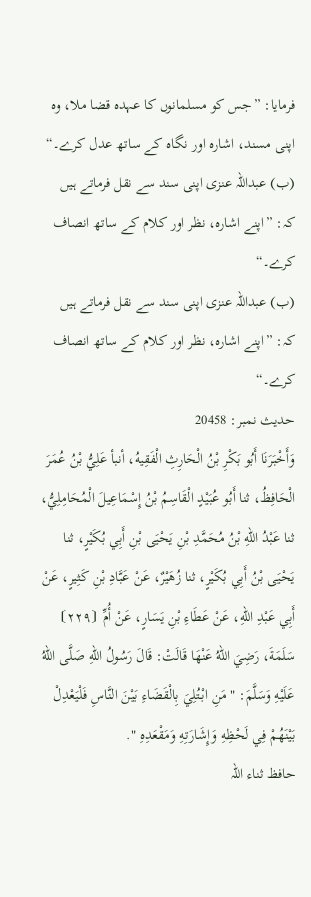فرمایا: ”جس کو مسلمانوں کا عہدہ قضا ملا، وہ اپنی مسند، اشارہ اور نگاہ کے ساتھ عدل کرے۔“
(ب) عبداللہ عنزی اپنی سند سے نقل فرماتے ہیں کہ: ”اپنے اشارہ، نظر اور کلام کے ساتھ انصاف کرے۔“
(ب) عبداللہ عنزی اپنی سند سے نقل فرماتے ہیں کہ: ”اپنے اشارہ، نظر اور کلام کے ساتھ انصاف کرے۔“
حدیث نمبر: 20458
وَأَخْبَرَنَا أَبُو بَكْرِ بْنُ الْحَارِثِ الْفَقِيهُ، أنبأ عَلِيُّ بْنُ عُمَرَ الْحَافِظُ، ثنا أَبُو عُبَيْدٍ الْقَاسِمُ بْنُ إِسْمَاعِيلَ الْمُحَامِلِيُّ، ثنا عَبْدُ اللهِ بْنُ مُحَمَّدِ بْنِ يَحْيَى بْنِ أَبِي بُكَيْرٍ، ثنا يَحْيَى بْنُ أَبِي بُكَيْرٍ، ثنا زُهَيْرٌ، عَنْ عَبَّادِ بْنِ كَثِيرٍ، عَنْ أَبِي عَبْدِ اللهِ، عَنْ عَطَاءِ بْنِ يَسَارٍ، عَنْ أُمِّ ⦗٢٢٩⦘ سَلَمَةَ، رَضِيَ اللهُ عَنْهَا قَالَتْ: قَالَ رَسُولُ اللهِ صَلَّى اللهُ عَلَيْهِ وَسَلَّمَ: " مَنِ ابْتُلِيَ بِالْقَضَاءِ بَيْنَ النَّاسِ فَلْيَعْدِلْ بَيْنَهُمْ فِي لَحْظِهِ وَإِشَارَتِهِ وَمَقْعَدِهِ ".
حافظ ثناء اللہ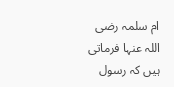ام سلمہ رضی اللہ عنہا فرماتی ہیں کہ رسول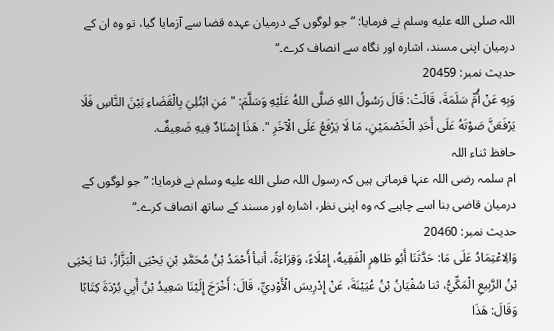اللہ صلى الله عليه وسلم نے فرمایا: ”جو لوگوں کے درمیان عہدہ قضا سے آزمایا گیا، تو وہ ان کے درمیان اپنی مسند، اشارہ اور نگاہ سے انصاف کرے۔“
حدیث نمبر: 20459
وَبِهِ عَنْ أُمِّ سَلَمَةَ، قَالَتْ: قَالَ رَسُولُ اللهِ صَلَّى اللهُ عَلَيْهِ وَسَلَّمَ: " مَنِ ابْتُلِيَ بِالْقَضَاءِ بَيْنَ النَّاسِ فَلَا يَرْفَعَنَّ صَوْتَهُ عَلَى أَحَدِ الْخَصْمَيْنِ، مَا لَا يَرْفَعُ عَلَى الْآخَرِ ". هَذَا إِسْنَادٌ فِيهِ ضَعِيفٌ.
حافظ ثناء اللہ
ام سلمہ رضی اللہ عنہا فرماتی ہیں کہ رسول اللہ صلى الله عليه وسلم نے فرمایا: ”جو لوگوں کے درمیان قاضی بنا اسے چاہیے کہ وہ اپنی نظر، اشارہ اور مسند کے ساتھ انصاف کرے۔“
حدیث نمبر: 20460
وَالِاعْتِمَادُ عَلَى مَا: حَدَّثَنَا أَبُو طَاهِرٍ الْفَقِيهُ، إِمْلَاءً، وَقِرَاءَةً، أنبأ أَحْمَدُ بْنُ مُحَمَّدِ بْنِ يَحْيَى الْبَزَّازُ، ثنا يَحْيَى بْنُ الرَّبِيعِ الْمَكِّيُّ، ثنا سُفْيَانُ بْنُ عُيَيْنَةَ، عَنْ إِدْرِيسَ الْأَوْدِيِّ، قَالَ: أَخْرَجَ إِلَيْنَا سَعِيدُ بْنُ أَبِي بُرْدَةَ كِتَابًا وَقَالَ: هَذَا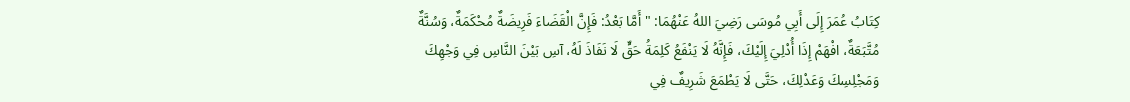كِتَابُ عُمَرَ إِلَى أَبِي مُوسَى رَضِيَ اللهُ عَنْهُمَا: " أَمَّا بَعْدُ: فَإِنَّ الْقَضَاءَ فَرِيضَةٌ مُحْكَمَةٌ، وَسُنَّةٌ مُتَّبَعَةٌ، افْهَمْ إِذَا أُدْلِيَ إِلَيْكَ، فَإِنَّهُ لَا يَنْفَعُ كَلِمَةُ حَقٍّ لَا نَفَاذَ لَهُ، آسِ بَيْنَ النَّاسِ فِي وَجْهِكَ وَمَجْلِسِكَ وَعَدْلِكَ، حَتَّى لَا يَطْمَعَ شَرِيفٌ فِي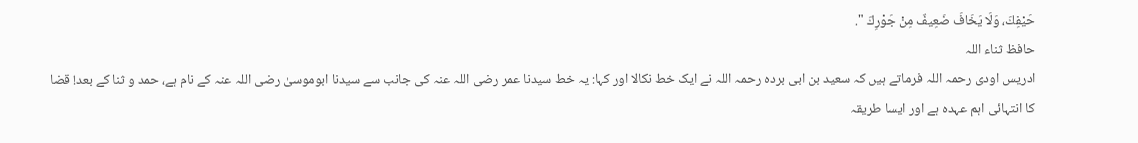حَيْفِكَ، وَلَا يَخَافَ ضَعِيفٌ مِنْ جَوْرِكَ ".
حافظ ثناء اللہ
ادریس اودی رحمہ اللہ فرماتے ہیں کہ سعید بن ابی بردہ رحمہ اللہ نے ایک خط نکالا اور کہا: یہ خط سیدنا عمر رضی اللہ عنہ کی جانب سے سیدنا ابوموسیٰ رضی اللہ عنہ کے نام ہے، حمد و ثنا کے بعد! قضا کا انتہائی اہم عہدہ ہے اور ایسا طریقہ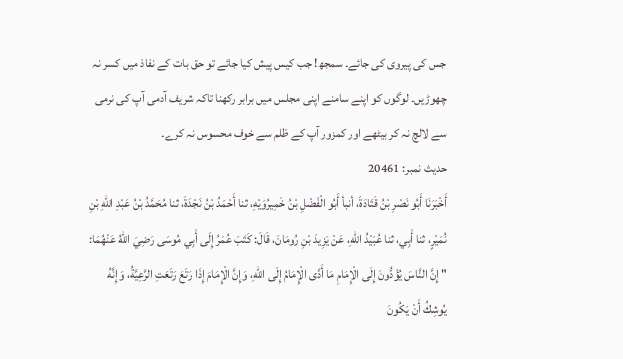جس کی پیروی کی جائے۔ سمجھ! جب کیس پیش کیا جائے تو حق بات کے نفاذ میں کسر نہ چھوڑیں۔ لوگوں کو اپنے سامنے اپنی مجلس میں برابر رکھنا تاکہ شریف آدمی آپ کی نرمی سے لالچ نہ کر بیٹھے اور کمزور آپ کے ظلم سے خوف محسوس نہ کرے۔
حدیث نمبر: 20461
أَخْبَرَنَا أَبُو نَصْرِ بْنُ قَتَادَةَ، أنبأ أَبُو الْفَضْلِ بْنُ خَمِيرُوَيْهِ، ثنا أَحْمَدُ بْنُ نَجْدَةَ، ثنا مُحَمَّدُ بْنُ عَبْدِ اللهِ بْنِ نُمَيْرٍ، ثنا أَبِي، ثنا عُبَيْدُ اللهِ، عَنْ يَزِيدَ بْنِ رُومَانَ، قَالَ: كَتَبَ عُمَرُ إِلَى أَبِي مُوسَى رَضِيَ اللهُ عَنْهُمَا: " إِنَّ النَّاسَ يُؤَدُّونَ إِلَى الْإِمَامِ مَا أَدَّى الْإِمَامُ إِلَى اللهِ، وَإِنَّ الْإِمَامَ إِذَا رَتَعَ رَتَعَتِ الرَّعِيَّةُ، وَإِنَّهُ يُوشِكُ أَنْ يَكُونَ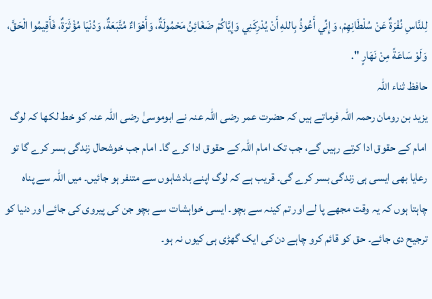لِلنَّاسِ نُفْرَةٌ عَنْ سُلْطَانِهِمْ، وَإِنِّي أَعُوذُ بِاللهِ أَنْ يُدْرِكَنِي وَإِيَّاكُمْ ضَغَائِنُ مَحْمُولَةٌ، وَأَهْوَاءٌ مُتَّبَعَةٌ، وَدُنْيَا مُؤْثَرَةٌ، فَأَقِيمُوا الْحَقَّ، وَلَوْ سَاعَةً مِنْ نَهَارٍ ".
حافظ ثناء اللہ
یزید بن رومان رحمہ اللہ فرماتے ہیں کہ حضرت عمر رضی اللہ عنہ نے ابوموسیٰ رضی اللہ عنہ کو خط لکھا کہ لوگ امام کے حقوق ادا کرتے رہیں گے، جب تک امام اللہ کے حقوق ادا کرے گا۔ امام جب خوشحال زندگی بسر کرے گا تو رعایا بھی ایسی ہی زندگی بسر کرے گی۔ قریب ہے کہ لوگ اپنے بادشاہوں سے متنفر ہو جائیں۔ میں اللہ سے پناہ چاہتا ہوں کہ یہ وقت مجھے پا لے اور تم کینہ سے بچو۔ ایسی خواہشات سے بچو جن کی پیروی کی جائے اور دنیا کو ترجیح دی جائے۔ حق کو قائم کرو چاہے دن کی ایک گھڑی ہی کیوں نہ ہو۔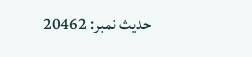حدیث نمبر: 20462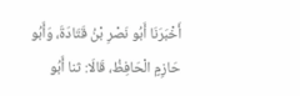أَخْبَرَنَا أَبُو نَصْرِ بْنُ قَتَادَةَ، وَأَبُو حَازِمٍ الْحَافِظُ، قَالَا: ثنا أَبُو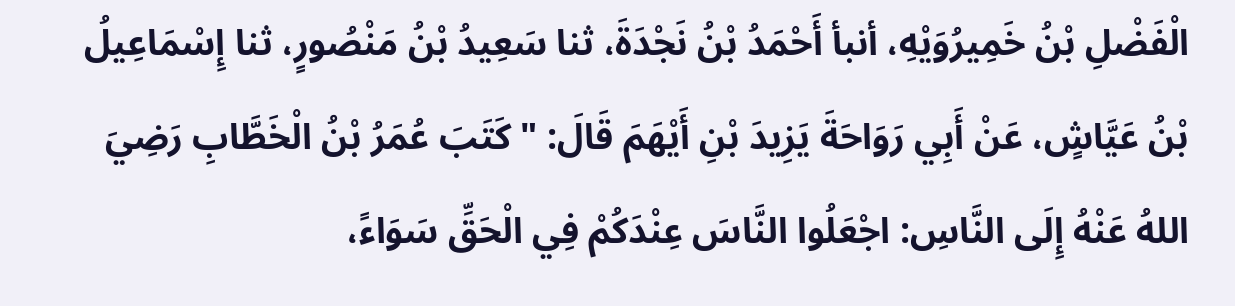الْفَضْلِ بْنُ خَمِيرُوَيْهِ، أنبأ أَحْمَدُ بْنُ نَجْدَةَ، ثنا سَعِيدُ بْنُ مَنْصُورٍ، ثنا إِسْمَاعِيلُ بْنُ عَيَّاشٍ، عَنْ أَبِي رَوَاحَةَ يَزِيدَ بْنِ أَيْهَمَ قَالَ: " كَتَبَ عُمَرُ بْنُ الْخَطَّابِ رَضِيَ اللهُ عَنْهُ إِلَى النَّاسِ: اجْعَلُوا النَّاسَ عِنْدَكُمْ فِي الْحَقِّ سَوَاءً،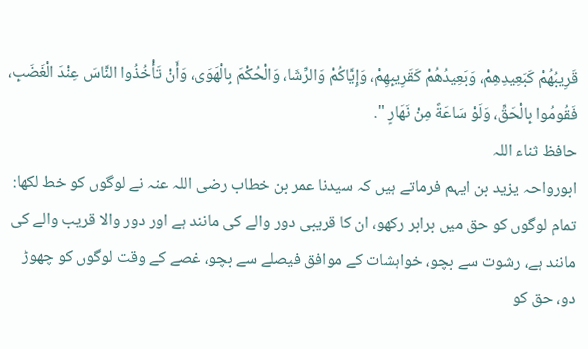قَرِيبُهُمْ كَبَعِيدِهِمْ، وَبَعِيدُهُمْ كَقَرِيبِهِمْ، وَإِيَّاكُمْ وَالرِّشَا، وَالْحُكْمَ بِالْهَوَى، وَأَنْ تَأْخُذُوا النَّاسَ عِنْدَ الْغَضَبِ، فَقُومُوا بِالْحَقِّ، وَلَوْ سَاعَةً مِنْ نَهَارٍ ".
حافظ ثناء اللہ
ابورواحہ یزید بن ایہم فرماتے ہیں کہ سیدنا عمر بن خطاب رضی اللہ عنہ نے لوگوں کو خط لکھا: تمام لوگوں کو حق میں برابر رکھو، ان کا قریبی دور والے کی مانند ہے اور دور والا قریب والے کی مانند ہے، رشوت سے بچو، خواہشات کے موافق فیصلے سے بچو، غصے کے وقت لوگوں کو چھوڑ دو، حق کو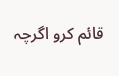قائم کرو اگرچہ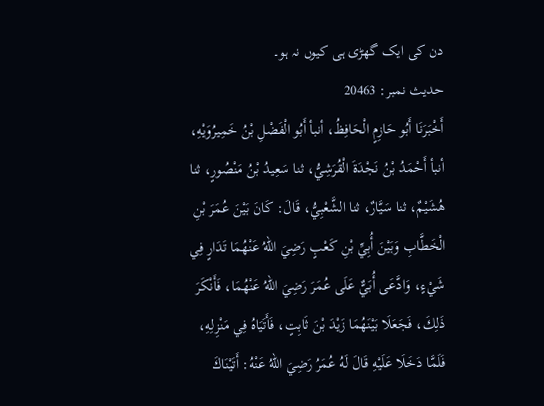دن کی ایک گھڑی ہی کیوں نہ ہو۔
حدیث نمبر: 20463
أَخْبَرَنَا أَبُو حَازِمٍ الْحَافِظُ، أنبأ أَبُو الْفَضْلِ بْنُ خَمِيرُوَيْهِ، أنبأ أَحْمَدُ بْنُ نَجْدَةَ الْقُرَشِيُّ، ثنا سَعِيدُ بْنُ مَنْصُورٍ، ثنا هُشَيْمٌ، ثنا سَيَّارٌ، ثنا الشَّعْبِيُّ، قَالَ: كَانَ بَيْنَ عُمَرَ بْنِ الْخَطَّابِ وَبَيْنَ أُبِيِّ بْنِ كَعْبٍ رَضِيَ اللهُ عَنْهُمَا تَدَارٍ فِي شَيْءٍ، وَادَّعَى أُبَيٌّ عَلَى عُمَرَ رَضِيَ اللهُ عَنْهُمَا، فَأَنْكَرَ ذَلِكَ، فَجَعَلَا بَيْنَهُمَا زَيْدَ بْنَ ثَابِتٍ، فَأَتَيَاهُ فِي مَنْزِلِهِ، فَلَمَّا دَخَلَا عَلَيْهِ قَالَ لَهُ عُمَرُ رَضِيَ اللهُ عَنْهُ: أَتَيْنَاكَ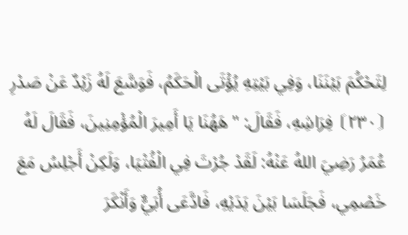لِتَحْكُمَ بَيْنَنَا، وَفِي بَيْتِهِ يُؤْتَى الْحَكَمُ، فَوَسَّعَ لَهُ زَيْدٌ عَنْ صَدْرِ ⦗٢٣٠⦘ فِرَاشِهِ، فَقَالَ: " هَهُنَا يَا أَمِيرَ الْمُؤْمِنِينَ، فَقَالَ لَهُ عُمَرُ رَضِيَ اللهُ عَنْهُ: لَقَدْ جُرْتَ فِي الْفُتْيَا، وَلَكِنْ أَجْلِسُ مَعَ خَصْمِي، فَجَلَسَا بَيْنَ يَدَيْهِ، فَادَّعَى أُبَيٌّ وَأَنْكَرَ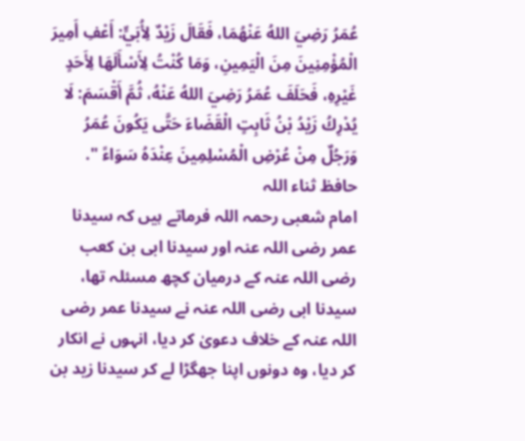عُمَرُ رَضِيَ اللهُ عَنْهُمَا، فَقَالَ زَيْدٌ لِأُبَيٍّ: أَعْفِ أَمِيرَ الْمُؤْمِنِينَ مِنَ الْيَمِينِ، وَمَا كُنْتُ لِأَسْأَلَهَا لِأَحَدٍ غَيْرِهِ، فَحَلَفَ عُمَرُ رَضِيَ اللهُ عَنْهُ، ثُمَّ أَقْسَمَ: لَا يُدْرِكُ زَيْدُ بْنُ ثَابِتٍ الْقَضَاءَ حَتَّى يَكُونَ عُمَرُ وَرَجُلٌ مِنْ عُرْضِ الْمُسْلِمِينَ عِنْدَهُ سَوَاءً ".
حافظ ثناء اللہ
امام شعبی رحمہ اللہ فرماتے ہیں کہ سیدنا عمر رضی اللہ عنہ اور سیدنا ابی بن کعب رضی اللہ عنہ کے درمیان کچھ مسئلہ تھا، سیدنا ابی رضی اللہ عنہ نے سیدنا عمر رضی اللہ عنہ کے خلاف دعویٰ کر دیا، انہوں نے انکار کر دیا، وہ دونوں اپنا جھگڑا لے کر سیدنا زید بن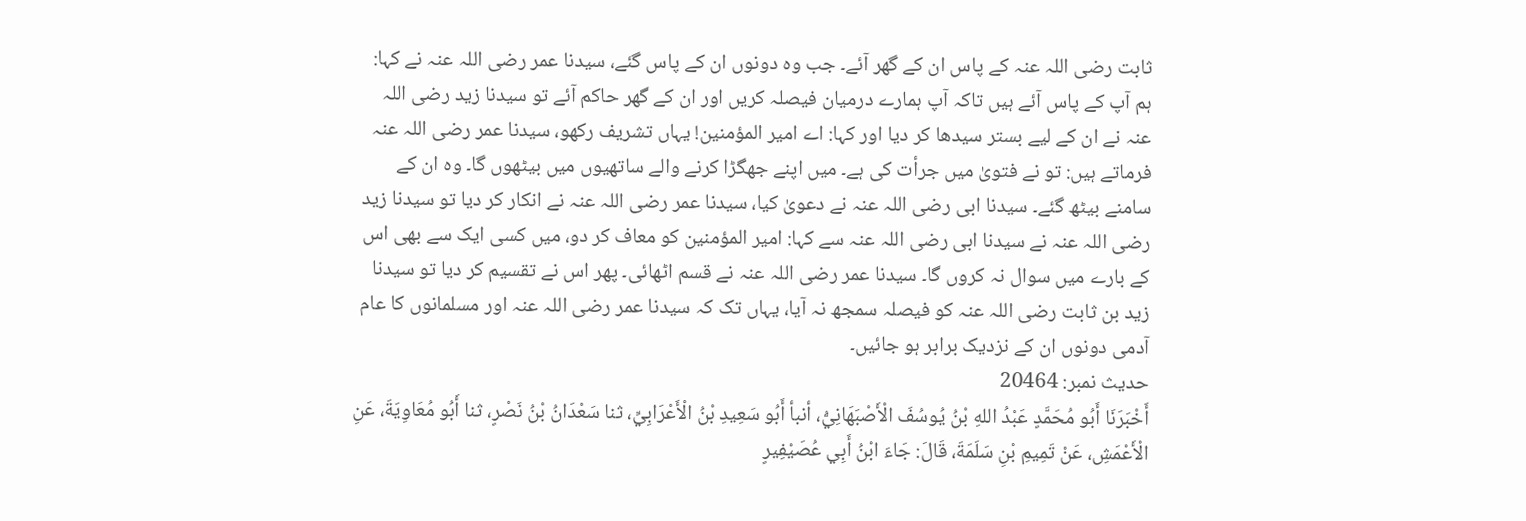ثابت رضی اللہ عنہ کے پاس ان کے گھر آئے۔ جب وہ دونوں ان کے پاس گئے، سیدنا عمر رضی اللہ عنہ نے کہا: ہم آپ کے پاس آئے ہیں تاکہ آپ ہمارے درمیان فیصلہ کریں اور ان کے گھر حاکم آئے تو سیدنا زید رضی اللہ عنہ نے ان کے لیے بستر سیدھا کر دیا اور کہا: اے امیر المؤمنین! یہاں تشریف رکھو، سیدنا عمر رضی اللہ عنہ فرماتے ہیں: تو نے فتویٰ میں جرأت کی ہے۔ میں اپنے جھگڑا کرنے والے ساتھیوں میں بیٹھوں گا۔ وہ ان کے سامنے بیٹھ گئے۔ سیدنا ابی رضی اللہ عنہ نے دعویٰ کیا، سیدنا عمر رضی اللہ عنہ نے انکار کر دیا تو سیدنا زید رضی اللہ عنہ نے سیدنا ابی رضی اللہ عنہ سے کہا: امیر المؤمنین کو معاف کر دو، میں کسی ایک سے بھی اس کے بارے میں سوال نہ کروں گا۔ سیدنا عمر رضی اللہ عنہ نے قسم اٹھائی۔ پھر اس نے تقسیم کر دیا تو سیدنا زید بن ثابت رضی اللہ عنہ کو فیصلہ سمجھ نہ آیا، یہاں تک کہ سیدنا عمر رضی اللہ عنہ اور مسلمانوں کا عام آدمی دونوں ان کے نزدیک برابر ہو جائیں۔
حدیث نمبر: 20464
أَخْبَرَنَا أَبُو مُحَمَّدٍ عَبْدُ اللهِ بْنُ يُوسُفَ الْأَصْبَهَانِيُّ، أنبأ أَبُو سَعِيدِ بْنُ الْأَعْرَابِيِّ، ثنا سَعْدَانُ بْنُ نَصْرٍ، ثنا أَبُو مُعَاوِيَةَ، عَنِ الْأَعْمَشِ، عَنْ تَمِيمِ بْنِ سَلَمَةَ، قَالَ: جَاءَ ابْنُ أَبِي عُصَيْفِيرٍ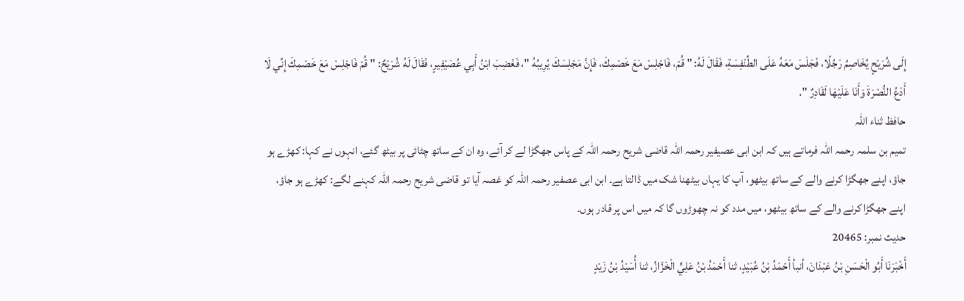إِلَى شُرَيْحٍ يُخَاصِمُ رَجُلًا، فَجَلَسَ مَعَهُ عَلَى الطِّنْفِسَةِ، فَقَالَ لَهُ: " قُمْ، فَاجْلِسْ مَعَ خَصْمِكَ، فَإِنَّ مَجْلِسَكَ يُرِيبُهُ "، فَغَضِبَ ابْنُ أَبِي عُصَيْفِيرٍ، فَقَالَ لَهُ شُرَيْحٌ: " قُمْ فَاجْلِسْ مَعَ خَصْمِكَ إِنِّي لَا أَدَعُ النُّصْرَةَ وَأَنَا عَلَيْهَا لَقَادِرٌ ".
حافظ ثناء اللہ
تمیم بن سلمہ رحمہ اللہ فرماتے ہیں کہ ابن ابی عصیفیر رحمہ اللہ قاضی شریح رحمہ اللہ کے پاس جھگڑا لے کر آئے، وہ ان کے ساتھ چٹائی پر بیٹھ گئے، انہوں نے کہا: کھڑے ہو جاؤ، اپنے جھگڑا کرنے والے کے ساتھ بیٹھو، آپ کا یہاں بیٹھنا شک میں ڈالتا ہے۔ ابن ابی عصفیر رحمہ اللہ کو غصہ آیا تو قاضی شریح رحمہ اللہ کہنے لگے: کھڑے ہو جاؤ، اپنے جھگڑا کرنے والے کے ساتھ بیٹھو، میں مدد کو نہ چھوڑوں گا کہ میں اس پر قادر ہوں۔
حدیث نمبر: 20465
أَخْبَرَنَا أَبُو الْحَسَنِ بْنُ عَبْدَانَ، أنبأ أَحْمَدُ بْنُ عُبَيْدٍ، ثنا أَحْمَدُ بْنُ عَلِيٍّ الْخَزَّازُ، ثنا أُسَيْدُ بْنُ زَيْدٍ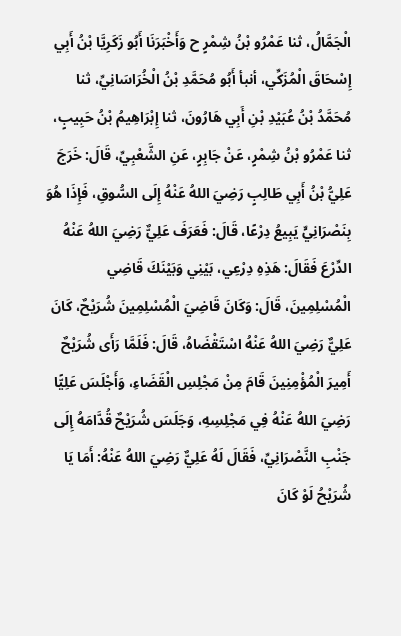الْجَمَّالُ، ثنا عَمْرُو بْنُ شِمْرٍ ح وَأَخْبَرَنَا أَبُو زَكَرِيَّا بْنُ أَبِي إِسْحَاقَ الْمُزَكِّي، أنبأ أَبُو مُحَمَّدِ بْنُ الْخُرَاسَانِيِّ، ثنا مُحَمَّدُ بْنُ عُبَيْدِ بْنِ أَبِي هَارُونَ، ثنا إِبْرَاهِيمُ بْنُ حَبِيبٍ، ثنا عَمْرُو بْنُ شِمْرٍ، عَنْ جَابِرٍ، عَنِ الشَّعْبِيِّ، قَالَ: خَرَجَ عَلِيُّ بْنُ أَبِي طَالِبٍ رَضِيَ اللهُ عَنْهُ إِلَى السُّوقِ، فَإِذَا هُوَ بِنَصْرَانِيٍّ يَبِيعُ دِرْعًا، قَالَ: فَعَرَفَ عَلِيٌّ رَضِيَ اللهُ عَنْهُ الدِّرْعَ فَقَالَ: هَذِهِ دِرْعِي، بَيْنِي وَبَيْنَكَ قَاضِي الْمُسْلِمِينَ، قَالَ: وَكَانَ قَاضِيَ الْمُسْلِمِينَ شُرَيْحٌ، كَانَ عَلِيٌّ رَضِيَ اللهُ عَنْهُ اسْتَقْضَاهُ، قَالَ: فَلَمَّا رَأَى شُرَيْحٌ أَمِيرَ الْمُؤْمِنِينَ قَامَ مِنْ مَجْلِسِ الْقَضَاءِ، وَأَجْلَسَ عَلِيًّا رَضِيَ اللهُ عَنْهُ فِي مَجْلِسِهِ، وَجَلَسَ شُرَيْحٌ قُدَّامَهُ إِلَى جَنْبِ النَّصْرَانِيِّ، فَقَالَ لَهُ عَلِيٌّ رَضِيَ اللهُ عَنْهُ: أَمَا يَا شُرَيْحُ لَوْ كَانَ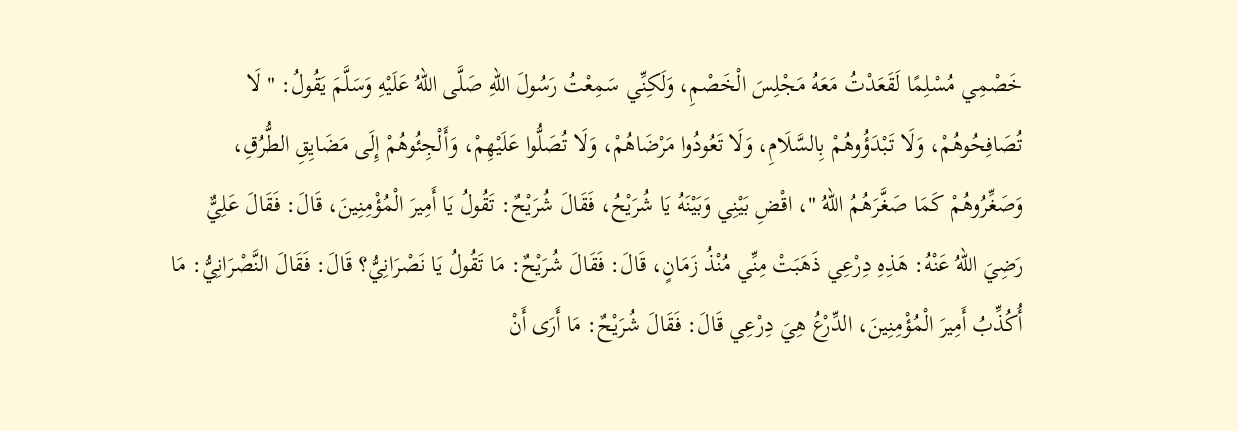خَصْمِي مُسْلِمًا لَقَعَدْتُ مَعَهُ مَجْلِسَ الْخَصْمِ، وَلَكِنِّي سَمِعْتُ رَسُولَ اللهِ صَلَّى اللهُ عَلَيْهِ وَسَلَّمَ يَقُولُ: " لَا تُصَافِحُوهُمْ، وَلَا تَبْدَؤُوهُمْ بِالسَّلَامِ، وَلَا تَعُودُوا مَرْضَاهُمْ، وَلَا تُصَلُّوا عَلَيْهِمْ، وَأَلْجِئُوهُمْ إِلَى مَضَايِقِ الطُّرُقِ، وَصَغِّرُوهُمْ كَمَا صَغَّرَهُمُ اللهُ "، اقْضِ بَيْنِي وَبَيْنَهُ يَا شُرَيْحُ، فَقَالَ شُرَيْحٌ: تَقُولُ يَا أَمِيرَ الْمُؤْمِنِينَ، قَالَ: فَقَالَ عَلِيٌّ رَضِيَ اللهُ عَنْهُ: هَذِهِ دِرْعِي ذَهَبَتْ مِنِّي مُنْذُ زَمَانٍ، قَالَ: فَقَالَ شُرَيْحٌ: مَا تَقُولُ يَا نَصْرَانِيُّ؟ قَالَ: فَقَالَ النَّصْرَانِيُّ: مَا أُكُذِّبُ أَمِيرَ الْمُؤْمِنِينَ، الدِّرْعُ هِيَ دِرْعِي قَالَ: فَقَالَ شُرَيْحٌ: مَا أَرَى أَنْ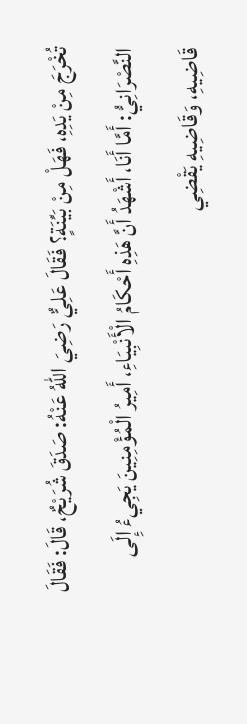تُخْرَجَ مِنْ يَدِهِ، فَهَلْ مِنْ بَيِّنَةٍ؟ فَقَالَ عَلِيٌّ رَضِيَ اللهُ عَنْهُ: صَدَقَ شُرَيْحٌ، قَالَ: فَقَالَ النَّصْرَانِيُّ: أَمَّا أَنَا، أَشْهَدُ أَنَّ هَذِهِ أَحْكَامُ الْأَنْبِيَاءِ، أَمِيرُ الْمُؤْمِنِينَ يَجِيءُ إِلَى قَاضِيهِ، وَقَاضِيهِ يَقْضِي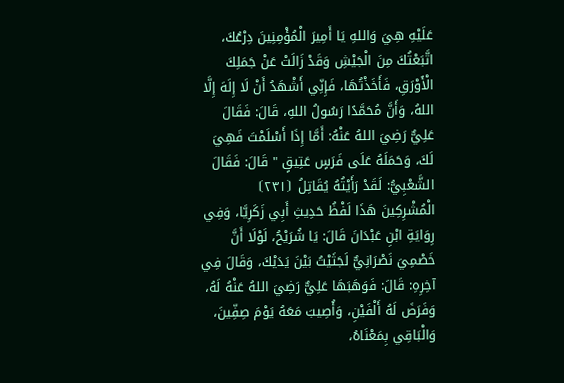عَلَيْهِ هِيَ وَاللهِ يَا أَمِيرَ الْمُؤْمِنِينَ دِرْعُكَ، اتَّبَعْتُكَ مِنَ الْجَيْشِ وَقَدْ زَالَتْ عَنْ جَمَلِكَ الْأَوْرَقِ، فَأَخَذْتُهَا، فَإِنِّي أَشْهَدُ أَنْ لَا إِلَهَ إِلَّا اللهُ، وَأَنَّ مُحَمَّدًا رَسُولُ اللهِ، قَالَ: فَقَالَ عَلِيٌّ رَضِيَ اللهُ عَنْهُ: أَمَّا إِذَا أَسْلَمْتَ فَهِيَ لَكَ، وَحَمَلَهُ عَلَى فَرَسٍ عَتِيقٍ " قَالَ: فَقَالَ الشَّعْبِيُّ: لَقَدْ رَأَيْتُهُ يُقَاتِلُ ⦗٢٣١⦘ الْمُشْرِكِينَ هَذَا لَفْظُ حَدِيثِ أَبِي زَكَرِيَّا، وَفِي رِوَايَةِ ابْنِ عَبْدَانَ قَالَ: يَا شُرَيْحُ، لَوْلَا أَنَّ خَصْمِيَ نَصْرَانِيٌّ لَجَثَيْتُ بَيْنَ يَدَيْكَ، وَقَالَ فِي آخِرِهِ: قَالَ: فَوَهَبَهَا عَلِيٌّ رَضِيَ اللهُ عَنْهُ لَهُ، وَفَرَضَ لَهُ أَلْفَيْنِ، وَأُصِيبَ مَعَهُ يَوْمَ صِفِّينَ، وَالْبَاقِي بِمَعْنَاهُ،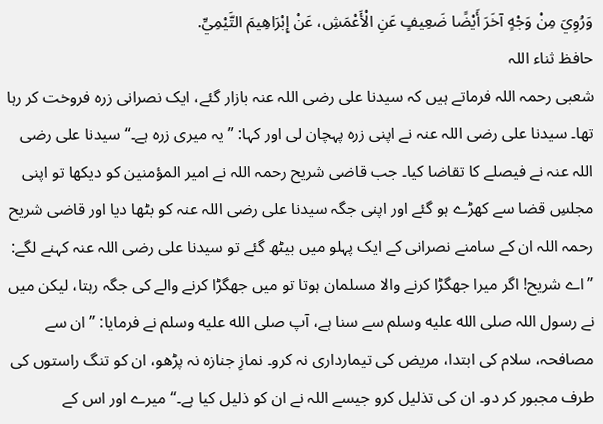وَرُوِيَ مِنْ وَجْهٍ آخَرَ أَيْضًا ضَعِيفٍ عَنِ الْأَعْمَشِ، عَنْ إِبْرَاهِيمَ التَّيْمِيِّ.
حافظ ثناء اللہ
شعبی رحمہ اللہ فرماتے ہیں کہ سیدنا علی رضی اللہ عنہ بازار گئے، ایک نصرانی زرہ فروخت کر رہا تھا۔ سیدنا علی رضی اللہ عنہ نے اپنی زرہ پہچان لی اور کہا: ”یہ میری زرہ ہے۔“ سیدنا علی رضی اللہ عنہ نے فیصلے کا تقاضا کیا۔ جب قاضی شریح رحمہ اللہ نے امیر المؤمنین کو دیکھا تو اپنی مجلسِ قضا سے کھڑے ہو گئے اور اپنی جگہ سیدنا علی رضی اللہ عنہ کو بٹھا دیا اور قاضی شریح رحمہ اللہ ان کے سامنے نصرانی کے ایک پہلو میں بیٹھ گئے تو سیدنا علی رضی اللہ عنہ کہنے لگے: ”اے شریح! اگر میرا جھگڑا کرنے والا مسلمان ہوتا تو میں جھگڑا کرنے والے کی جگہ رہتا، لیکن میں نے رسول اللہ صلى الله عليه وسلم سے سنا ہے، آپ صلى الله عليه وسلم نے فرمایا: ”ان سے مصافحہ، سلام کی ابتدا، مریض کی تیمارداری نہ کرو۔ نمازِ جنازہ نہ پڑھو، ان کو تنگ راستوں کی طرف مجبور کر دو۔ ان کی تذلیل کرو جیسے اللہ نے ان کو ذلیل کیا ہے۔“ میرے اور اس کے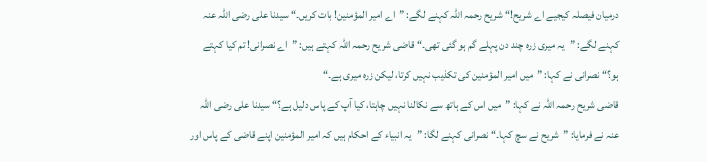درمیان فیصلہ کیجیے اے شریح!“ شریح رحمہ اللہ کہنے لگے: ”اے امیر المؤمنین! بات کریں۔“ سیدنا علی رضی اللہ عنہ کہنے لگے: ”یہ میری زرہ چند دن پہلے گم ہو گئی تھی۔“ قاضی شریح رحمہ اللہ کہتے ہیں: ”اے نصرانی! تم کیا کہتے ہو؟“ نصرانی نے کہا: ”میں امیر المؤمنین کی تکذیب نہیں کرتا، لیکن زرہ میری ہے۔“
قاضی شریح رحمہ اللہ نے کہا: ”میں اس کے ہاتھ سے نکالنا نہیں چاہتا، کیا آپ کے پاس دلیل ہے؟“ سیدنا علی رضی اللہ عنہ نے فرمایا: ”شریح نے سچ کہا۔“ نصرانی کہنے لگا: ”یہ انبیاء کے احکام ہیں کہ امیر المؤمنین اپنے قاضی کے پاس اور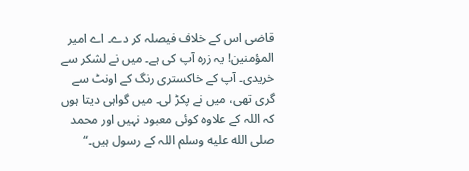قاضی اس کے خلاف فیصلہ کر دے۔ اے امیر المؤمنین! یہ زرہ آپ کی ہے۔ میں نے لشکر سے خریدی۔ آپ کے خاکستری رنگ کے اونٹ سے گری تھی، میں نے پکڑ لی۔ میں گواہی دیتا ہوں کہ اللہ کے علاوہ کوئی معبود نہیں اور محمد صلى الله عليه وسلم اللہ کے رسول ہیں۔“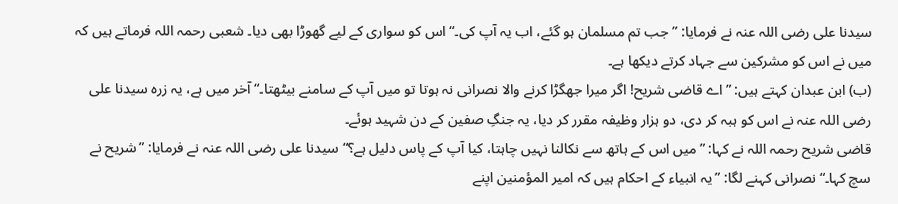سیدنا علی رضی اللہ عنہ نے فرمایا: ”جب تم مسلمان ہو گئے، اب یہ آپ کی۔“ اس کو سواری کے لیے گھوڑا بھی دیا۔ شعبی رحمہ اللہ فرماتے ہیں کہ میں نے اس کو مشرکین سے جہاد کرتے دیکھا ہے۔
(ب) ابن عبدان کہتے ہیں: ”اے قاضی شریح! اگر میرا جھگڑا کرنے والا نصرانی نہ ہوتا تو میں آپ کے سامنے بیٹھتا۔“ آخر میں ہے، یہ زرہ سیدنا علی رضی اللہ عنہ نے اس کو ہبہ کر دی، دو ہزار وظیفہ مقرر کر دیا، یہ جنگِ صفین کے دن شہید ہوئے۔
قاضی شریح رحمہ اللہ نے کہا: ”میں اس کے ہاتھ سے نکالنا نہیں چاہتا، کیا آپ کے پاس دلیل ہے؟“ سیدنا علی رضی اللہ عنہ نے فرمایا: ”شریح نے سچ کہا۔“ نصرانی کہنے لگا: ”یہ انبیاء کے احکام ہیں کہ امیر المؤمنین اپنے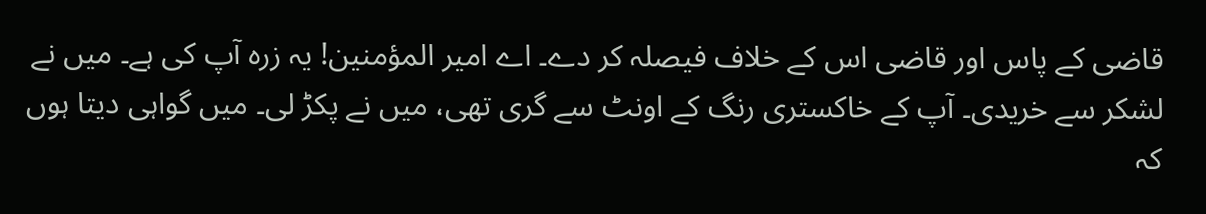قاضی کے پاس اور قاضی اس کے خلاف فیصلہ کر دے۔ اے امیر المؤمنین! یہ زرہ آپ کی ہے۔ میں نے لشکر سے خریدی۔ آپ کے خاکستری رنگ کے اونٹ سے گری تھی، میں نے پکڑ لی۔ میں گواہی دیتا ہوں کہ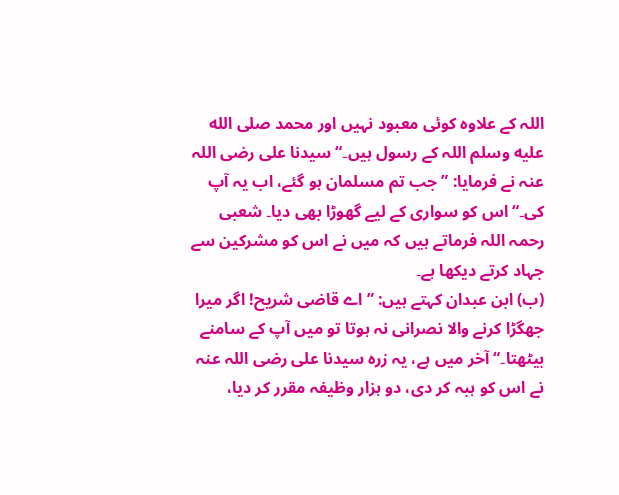اللہ کے علاوہ کوئی معبود نہیں اور محمد صلى الله عليه وسلم اللہ کے رسول ہیں۔“ سیدنا علی رضی اللہ عنہ نے فرمایا: ”جب تم مسلمان ہو گئے، اب یہ آپ کی۔“ اس کو سواری کے لیے گھوڑا بھی دیا۔ شعبی رحمہ اللہ فرماتے ہیں کہ میں نے اس کو مشرکین سے جہاد کرتے دیکھا ہے۔
(ب) ابن عبدان کہتے ہیں: ”اے قاضی شریح! اگر میرا جھگڑا کرنے والا نصرانی نہ ہوتا تو میں آپ کے سامنے بیٹھتا۔“ آخر میں ہے، یہ زرہ سیدنا علی رضی اللہ عنہ نے اس کو ہبہ کر دی، دو ہزار وظیفہ مقرر کر دیا،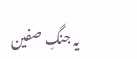یہ جنگِ صفین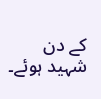کے دن شہید ہوئے۔